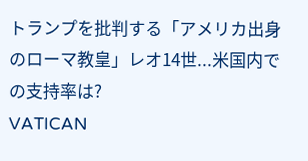トランプを批判する「アメリカ出身のローマ教皇」レオ14世...米国内での支持率は?
VATICAN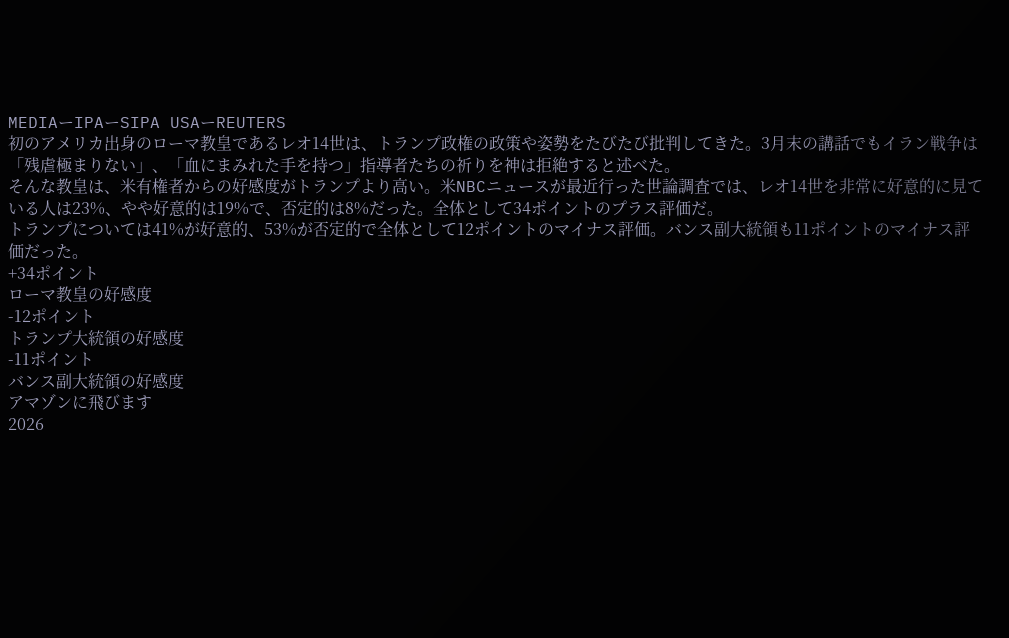MEDIAーIPAーSIPA USAーREUTERS
初のアメリカ出身のローマ教皇であるレオ14世は、トランプ政権の政策や姿勢をたびたび批判してきた。3月末の講話でもイラン戦争は「残虐極まりない」、「血にまみれた手を持つ」指導者たちの祈りを神は拒絶すると述べた。
そんな教皇は、米有権者からの好感度がトランプより高い。米NBCニュースが最近行った世論調査では、レオ14世を非常に好意的に見ている人は23%、やや好意的は19%で、否定的は8%だった。全体として34ポイントのプラス評価だ。
トランプについては41%が好意的、53%が否定的で全体として12ポイントのマイナス評価。バンス副大統領も11ポイントのマイナス評価だった。
+34ポイント
ローマ教皇の好感度
-12ポイント
トランプ大統領の好感度
-11ポイント
バンス副大統領の好感度
アマゾンに飛びます
2026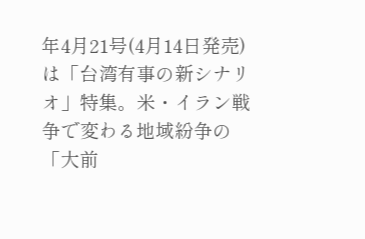年4月21号(4月14日発売)は「台湾有事の新シナリオ」特集。米・イラン戦争で変わる地域紛争の「大前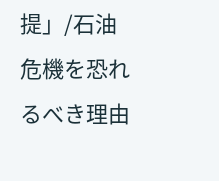提」/石油危機を恐れるべき理由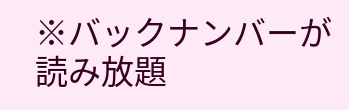※バックナンバーが読み放題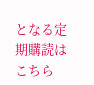となる定期購読はこちら